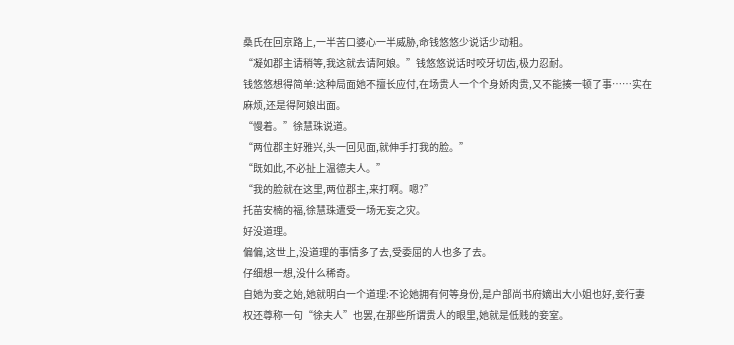桑氏在回京路上,一半苦口婆心一半威胁,命钱悠悠少说话少动粗。
“凝如郡主请稍等,我这就去请阿娘。”钱悠悠说话时咬牙切齿,极力忍耐。
钱悠悠想得简单:这种局面她不擅长应付,在场贵人一个个身娇肉贵,又不能揍一顿了事……实在麻烦,还是得阿娘出面。
“慢着。”徐慧珠说道。
“两位郡主好雅兴,头一回见面,就伸手打我的脸。”
“既如此,不必扯上温德夫人。”
“我的脸就在这里,两位郡主,来打啊。嗯?”
托苗安楠的福,徐慧珠遭受一场无妄之灾。
好没道理。
偏偏,这世上,没道理的事情多了去,受委屈的人也多了去。
仔细想一想,没什么稀奇。
自她为妾之始,她就明白一个道理:不论她拥有何等身份,是户部尚书府嫡出大小姐也好,妾行妻权还尊称一句“徐夫人”也罢,在那些所谓贵人的眼里,她就是低贱的妾室。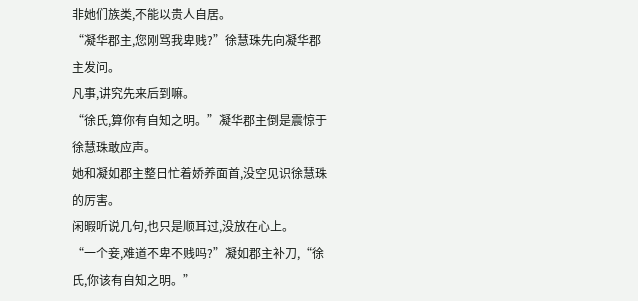非她们族类,不能以贵人自居。
“凝华郡主,您刚骂我卑贱?”徐慧珠先向凝华郡主发问。
凡事,讲究先来后到嘛。
“徐氏,算你有自知之明。”凝华郡主倒是震惊于徐慧珠敢应声。
她和凝如郡主整日忙着娇养面首,没空见识徐慧珠的厉害。
闲暇听说几句,也只是顺耳过,没放在心上。
“一个妾,难道不卑不贱吗?”凝如郡主补刀,“徐氏,你该有自知之明。”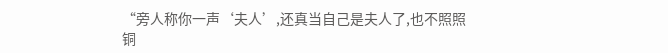“旁人称你一声‘夫人’,还真当自己是夫人了,也不照照铜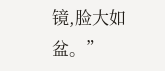镜,脸大如盆。”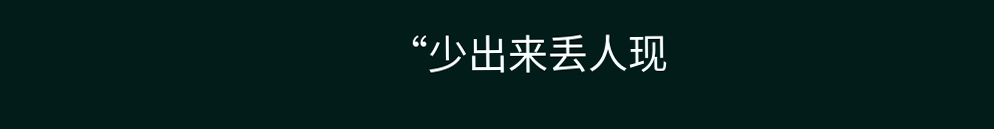“少出来丢人现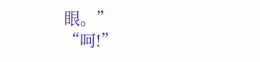眼。”
“呵!”